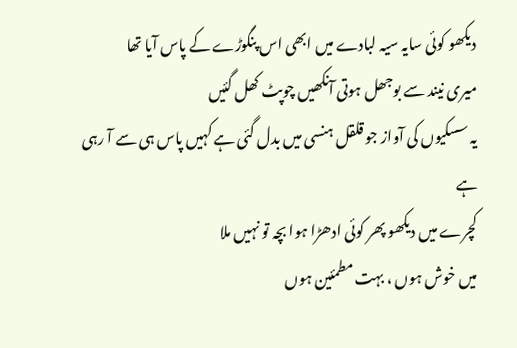دیکھو کوئی سایہ سیہ لبادے میں ابھی اس پنگوڑے کے پاس آیا تھا
میری نیند سے بوجھل ہوتی آنکھیں چوپٹ کھل گئیں
یہ سسکیوں کی آواز جو قلقل ہنسی میں بدل گئی ہے کہیں پاس ہی سے آ رہی ہے
کچرے میں دیکھو پھر کوئی ادھڑا ہوا بچہ تو نہیں ملا
میں خوش ہوں ، بہت مطمئین ہوں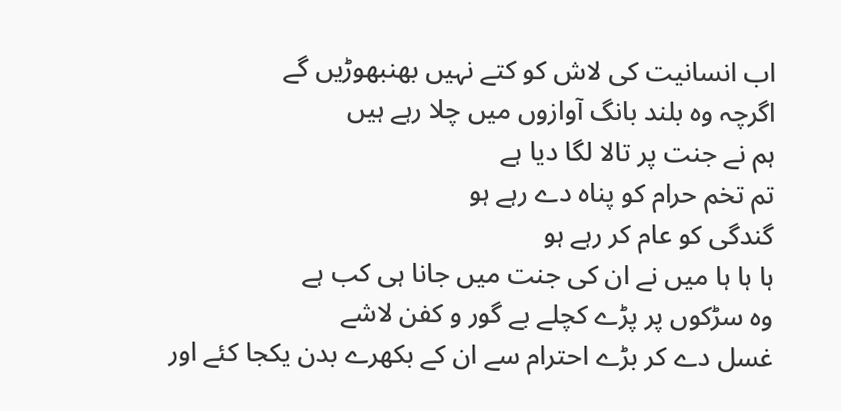اب انسانیت کی لاش کو کتے نہیں بھنبھوڑیں گے
اگرچہ وہ بلند بانگ آوازوں میں چلا رہے ہیں
ہم نے جنت پر تالا لگا دیا ہے
تم تخم حرام کو پناہ دے رہے ہو
گندگی کو عام کر رہے ہو
ہا ہا ہا میں نے ان کی جنت میں جانا ہی کب ہے
وہ سڑکوں پر پڑے کچلے بے گور و کفن لاشے
غسل دے کر بڑے احترام سے ان کے بکھرے بدن یکجا کئے اور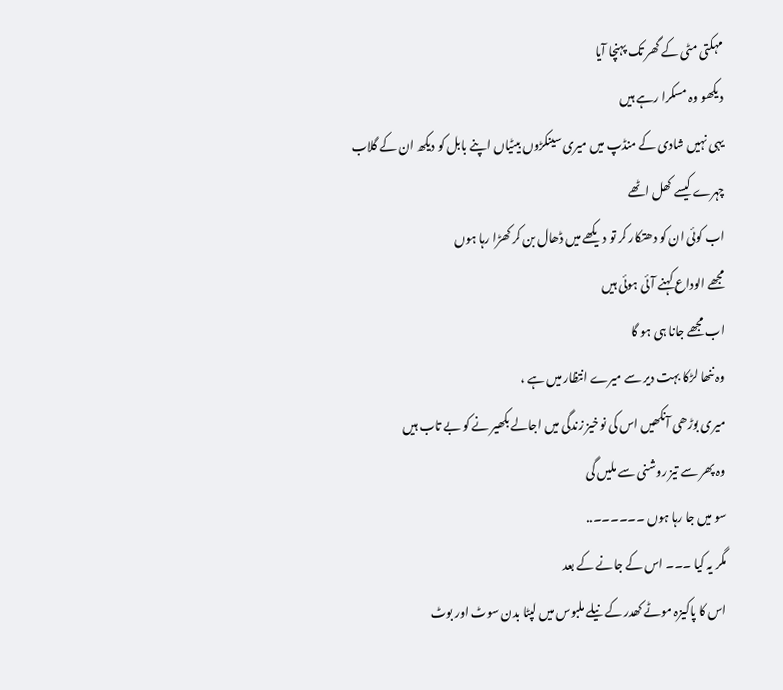مہکتی مٹی کے گھر تک پہنچا آیا
دیکھو وہ مسکرا رہے ہیں
یہی نہیں شادی کے منڈپ میں میری سینکڑوں بیٹیاں اپنے بابل کو دیکھ ان کے گلاب چہرے کیسے کھل اٹھے
اب کوئی ان کو دھتکار کر تو دیکھے میں ڈھال بن کر کھڑا رہا ہوں
مجھے الوداع کہنے آئی ہوئی ہیں
اب مجھے جانا ہی ہو گا
وہ ننھا لڑکا بہت دیر سے میرے انتظار میں ہے ،
میری بوڑھی آنکھیں اس کی نوخیز زندگی میں اجالے بکھیر نے کو بے تاب ہیں
وہ پھر سے تیز روشنی سے ملیں گی
سو میں جا رہا ہوں ۔۔۔۔۔۔..
مگر یہ کیا ۔۔۔ اس کے جانے کے بعد
اس کا پاکیزہ موٹے کھدر کے نیلے ملبوس میں لپٹا بدن سوٹ اور بوٹ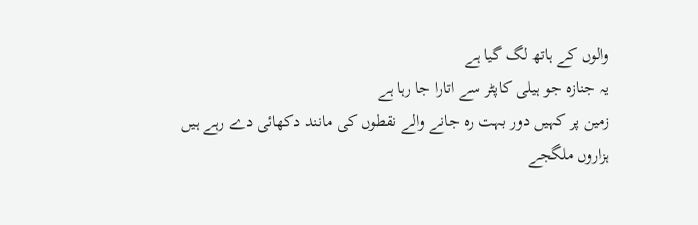والوں کے ہاتھ لگ گیا ہے
یہ جنازہ جو ہیلی کاپٹر سے اتارا جا رہا ہے
زمین پر کہیں دور بہت رہ جانے والے نقطوں کی مانند دکھائی دے رہے ہیں
ہزاروں ملگجے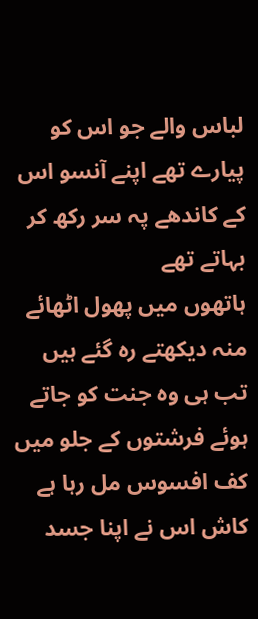لباس والے جو اس کو پیارے تھے اپنے آنسو اس کے کاندھے پہ سر رکھ کر بہاتے تھے
ہاتھوں میں پھول اٹھائے منہ دیکھتے رہ گئے ہیں
تب ہی وہ جنت کو جاتے ہوئے فرشتوں کے جلو میں کف افسوس مل رہا ہے
کاش اس نے اپنا جسد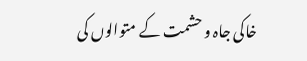خاکی جاہ و حشمت کے متوالوں کی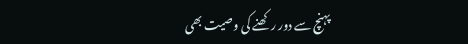پہنچ سے دور رکھنے کی وصیت بھی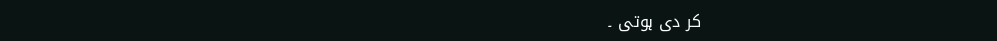کر دی ہوتی ۔